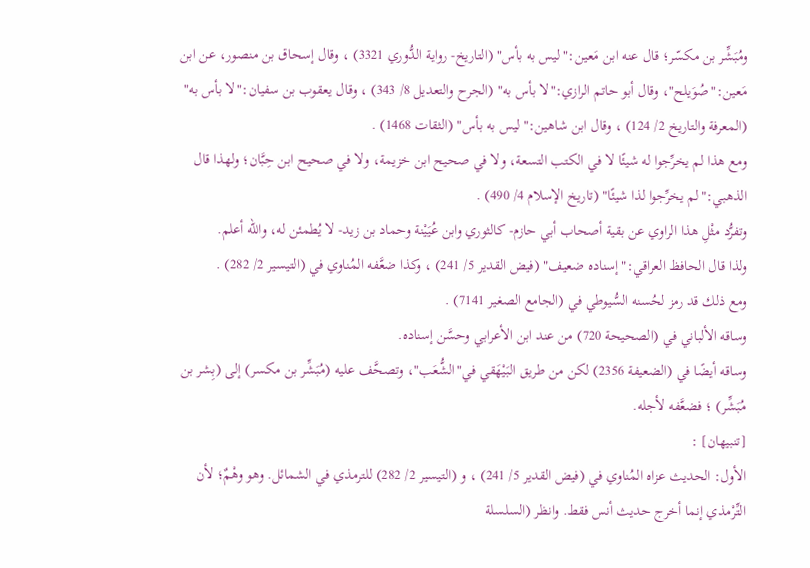ومُبَشِّر بن مكسّر؛ قال عنه ابن مَعين:"ليس به بأس" (التاريخ- رواية الدُّوري 3321) ، وقال إسحاق بن منصور، عن ابن مَعين:"صُوَيلح"، وقال أبو حاتم الرازي:"لا بأس به" (الجرح والتعديل 8/ 343) ، وقال يعقوب بن سفيان:"لا بأس به" (المعرفة والتاريخ 2/ 124) ، وقال ابن شاهين:"ليس به بأس" (الثقات 1468) .
ومع هذا لم يخرِّجوا له شيئًا لا في الكتب التسعة، ولا في صحيح ابن خزيمة، ولا في صحيح ابن حِبَّان؛ ولهذا قال الذهبي:"لم يخرِّجوا لذا شيئًا" (تاريخ الإسلام 4/ 490) .
وتفرُّد مثْلِ هذا الراوي عن بقية أصحاب أبي حازم- كالثوري وابن عُيَيْنة وحماد بن زيد- لا يُطمئن له، والله أعلم.
ولذا قال الحافظ العراقي:"إسناده ضعيف" (فيض القدير 5/ 241) ، وكذا ضعَّفه المُناوي في (التيسير 2/ 282) .
ومع ذلك قد رمز لحُسنه السُّيوطي في (الجامع الصغير 7141) .
وساقه الألباني في (الصحيحة 720) من عند ابن الأعرابي وحسَّن إسناده.
وساقه أيضًا في (الضعيفة 2356) لكن من طريق البَيْهَقي في"الشُّعَب"، وتصحَّف عليه (مُبَشِّر بن مكسر) إلى (بِشر بن مُبَشِّر) ؛ فضعَّفه لأجله.
[تنبيهان] :
الأول: الحديث عزاه المُناوي في (فيض القدير 5/ 241) ، و (التيسير 2/ 282) للترمذي في الشمائل. وهو وهْمٌ؛ لأن التِّرْمذي إنما أخرج حديث أنس فقط. وانظر (السلسلة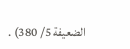الضعيفة 5/ 380) .